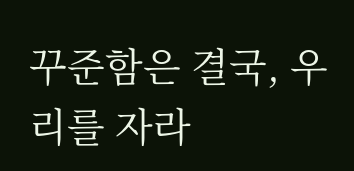꾸준함은 결국, 우리를 자라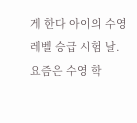게 한다 아이의 수영 레벨 승급 시험 날. 요즘은 수영 학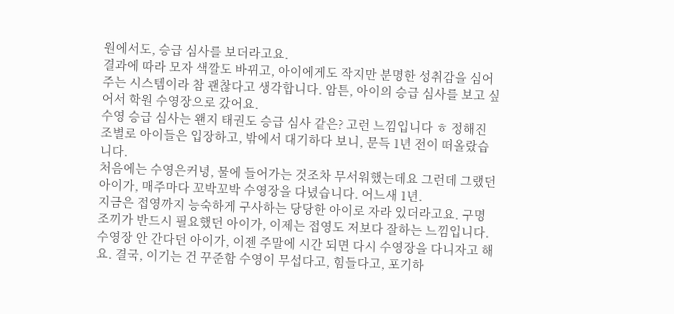원에서도, 승급 심사를 보더라고요.
결과에 따라 모자 색깔도 바뀌고, 아이에게도 작지만 분명한 성취감을 심어주는 시스템이라 참 괜찮다고 생각합니다. 암튼, 아이의 승급 심사를 보고 싶어서 학원 수영장으로 갔어요.
수영 승급 심사는 왠지 태권도 승급 심사 같은? 고런 느낌입니다 ㅎ 정해진 조별로 아이들은 입장하고, 밖에서 대기하다 보니, 문득 1년 전이 떠올랐습니다.
처음에는 수영은커녕, 물에 들어가는 것조차 무서워했는데요 그런데 그랬던 아이가, 매주마다 꼬박꼬박 수영장을 다녔습니다. 어느새 1년.
지금은 접영까지 능숙하게 구사하는 당당한 아이로 자라 있더라고요. 구명조끼가 반드시 필요했던 아이가, 이제는 접영도 저보다 잘하는 느낌입니다.
수영장 안 간다던 아이가, 이젠 주말에 시간 되면 다시 수영장을 다니자고 해요. 결국, 이기는 건 꾸준함 수영이 무섭다고, 힘들다고, 포기하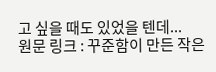고 싶을 때도 있었을 텐데...
원문 링크 : 꾸준함이 만든 작은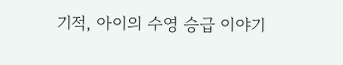기적, 아이의 수영 승급 이야기